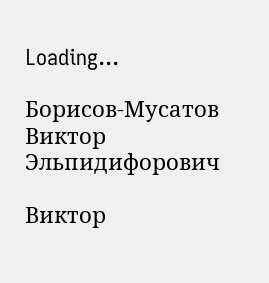Loading...

Борисов-Мусатов Виктор Эльпидифорович

Виктор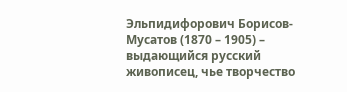Эльпидифорович Борисов-Мусатов (1870 – 1905) – выдающийся русский живописец, чье творчество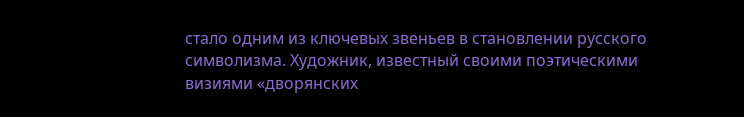стало одним из ключевых звеньев в становлении русского символизма. Художник, известный своими поэтическими визиями «дворянских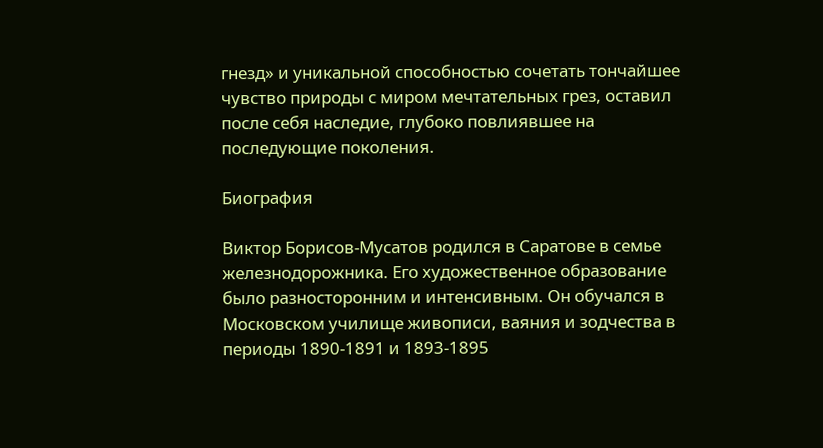гнезд» и уникальной способностью сочетать тончайшее чувство природы с миром мечтательных грез, оставил после себя наследие, глубоко повлиявшее на последующие поколения.

Биография

Виктор Борисов-Мусатов родился в Саратове в семье железнодорожника. Его художественное образование было разносторонним и интенсивным. Он обучался в Московском училище живописи, ваяния и зодчества в периоды 1890-1891 и 1893-1895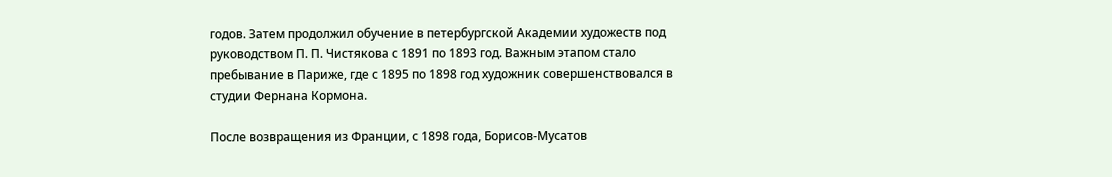годов. Затем продолжил обучение в петербургской Академии художеств под руководством П. П. Чистякова с 1891 по 1893 год. Важным этапом стало пребывание в Париже, где с 1895 по 1898 год художник совершенствовался в студии Фернана Кормона.

После возвращения из Франции, с 1898 года, Борисов-Мусатов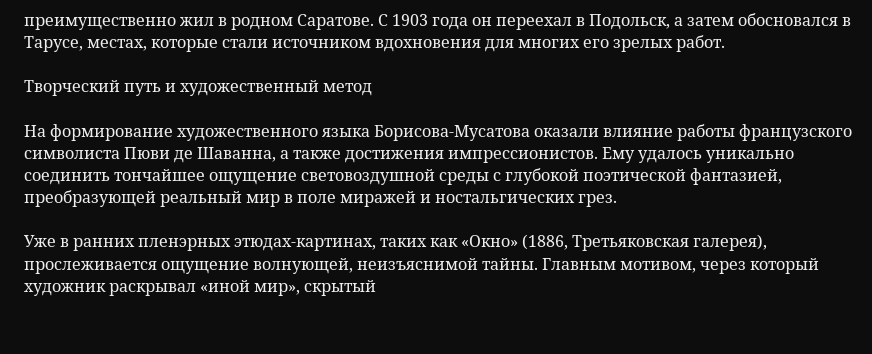преимущественно жил в родном Саратове. С 1903 года он переехал в Подольск, а затем обосновался в Тарусе, местах, которые стали источником вдохновения для многих его зрелых работ.

Творческий путь и художественный метод

На формирование художественного языка Борисова-Мусатова оказали влияние работы французского символиста Пюви де Шаванна, а также достижения импрессионистов. Ему удалось уникально соединить тончайшее ощущение световоздушной среды с глубокой поэтической фантазией, преобразующей реальный мир в поле миражей и ностальгических грез.

Уже в ранних пленэрных этюдах-картинах, таких как «Окно» (1886, Третьяковская галерея), прослеживается ощущение волнующей, неизъяснимой тайны. Главным мотивом, через который художник раскрывал «иной мир», скрытый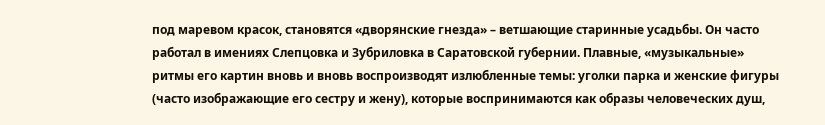под маревом красок, становятся «дворянские гнезда» – ветшающие старинные усадьбы. Он часто работал в имениях Слепцовка и Зубриловка в Саратовской губернии. Плавные, «музыкальные» ритмы его картин вновь и вновь воспроизводят излюбленные темы: уголки парка и женские фигуры (часто изображающие его сестру и жену), которые воспринимаются как образы человеческих душ,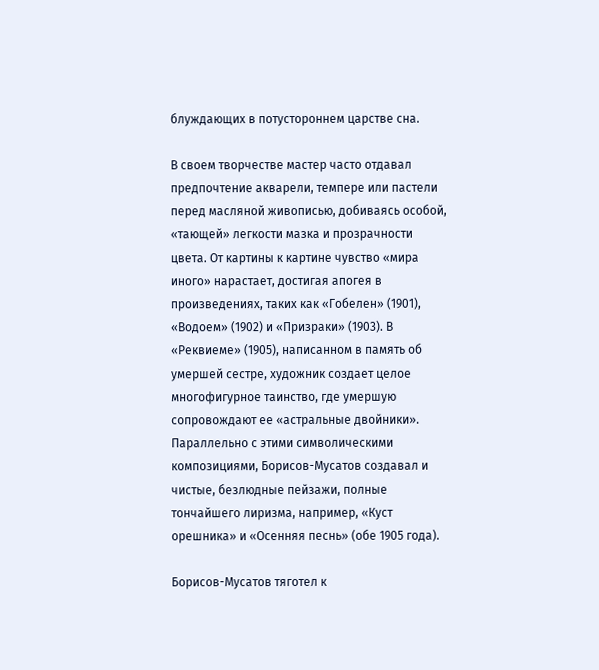блуждающих в потустороннем царстве сна.

В своем творчестве мастер часто отдавал предпочтение акварели, темпере или пастели перед масляной живописью, добиваясь особой, «тающей» легкости мазка и прозрачности цвета. От картины к картине чувство «мира иного» нарастает, достигая апогея в произведениях, таких как «Гобелен» (1901), «Водоем» (1902) и «Призраки» (1903). В «Реквиеме» (1905), написанном в память об умершей сестре, художник создает целое многофигурное таинство, где умершую сопровождают ее «астральные двойники». Параллельно с этими символическими композициями, Борисов-Мусатов создавал и чистые, безлюдные пейзажи, полные тончайшего лиризма, например, «Куст орешника» и «Осенняя песнь» (обе 1905 года).

Борисов-Мусатов тяготел к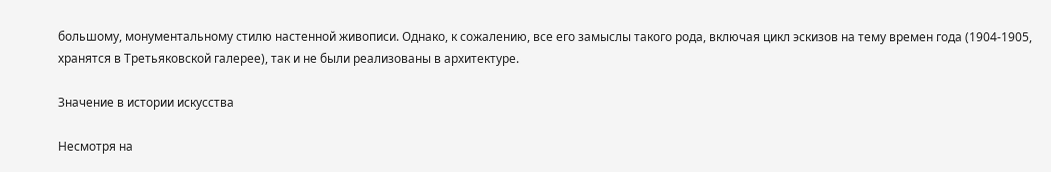большому, монументальному стилю настенной живописи. Однако, к сожалению, все его замыслы такого рода, включая цикл эскизов на тему времен года (1904-1905, хранятся в Третьяковской галерее), так и не были реализованы в архитектуре.

Значение в истории искусства

Несмотря на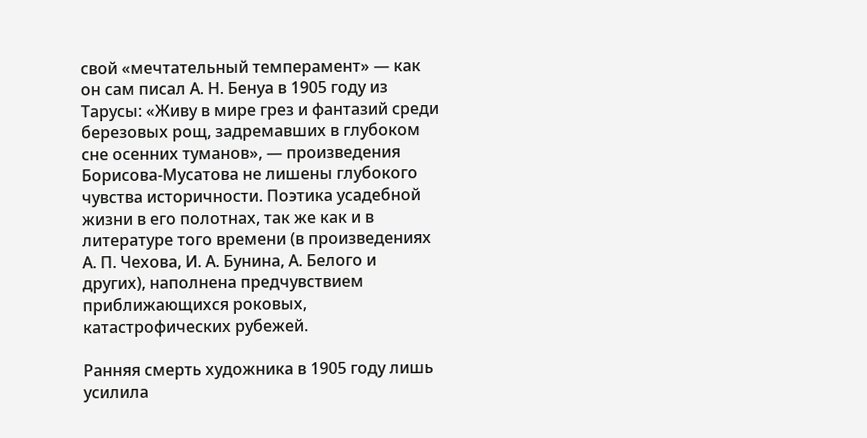свой «мечтательный темперамент» — как он сам писал А. Н. Бенуа в 1905 году из Тарусы: «Живу в мире грез и фантазий среди березовых рощ, задремавших в глубоком сне осенних туманов», — произведения Борисова-Мусатова не лишены глубокого чувства историчности. Поэтика усадебной жизни в его полотнах, так же как и в литературе того времени (в произведениях А. П. Чехова, И. А. Бунина, А. Белого и других), наполнена предчувствием приближающихся роковых, катастрофических рубежей.

Ранняя смерть художника в 1905 году лишь усилила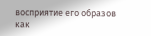восприятие его образов как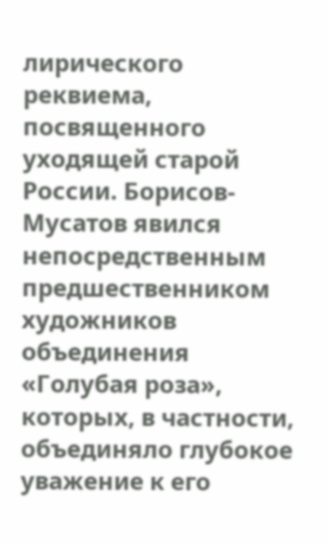лирического реквиема, посвященного уходящей старой России. Борисов-Мусатов явился непосредственным предшественником художников объединения «Голубая роза», которых, в частности, объединяло глубокое уважение к его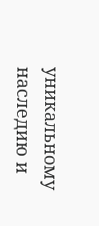уникальному наследию и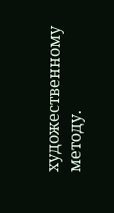художественному методу.